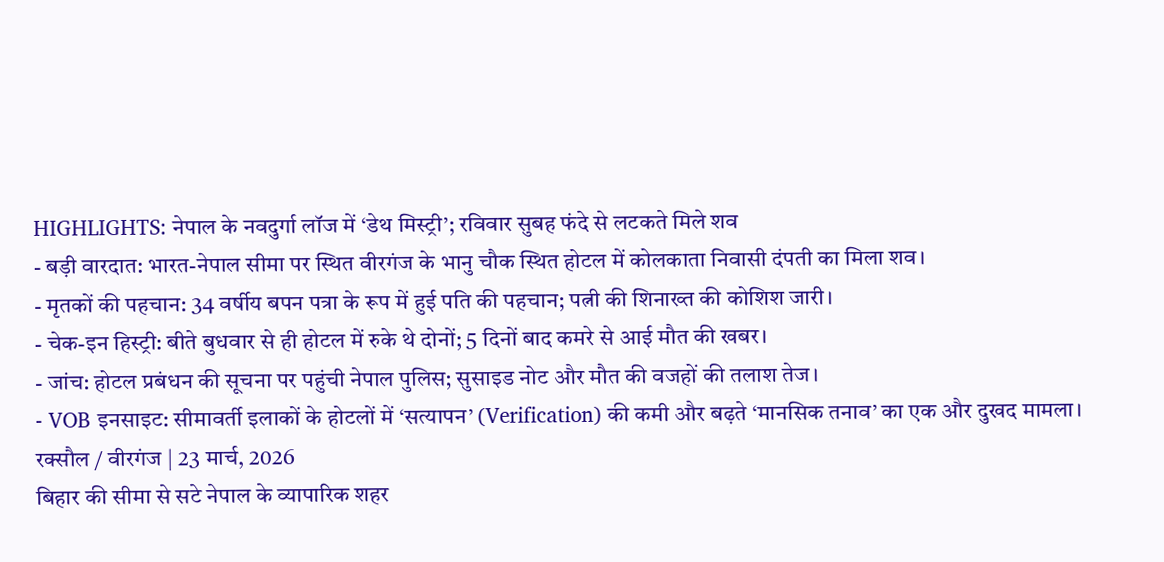HIGHLIGHTS: नेपाल के नवदुर्गा लॉज में ‘डेथ मिस्ट्री’; रविवार सुबह फंदे से लटकते मिले शव
- बड़ी वारदात: भारत-नेपाल सीमा पर स्थित वीरगंज के भानु चौक स्थित होटल में कोलकाता निवासी दंपती का मिला शव।
- मृतकों की पहचान: 34 वर्षीय बपन पत्रा के रूप में हुई पति की पहचान; पत्नी की शिनाख्त की कोशिश जारी।
- चेक-इन हिस्ट्री: बीते बुधवार से ही होटल में रुके थे दोनों; 5 दिनों बाद कमरे से आई मौत की खबर।
- जांच: होटल प्रबंधन की सूचना पर पहुंची नेपाल पुलिस; सुसाइड नोट और मौत की वजहों की तलाश तेज।
- VOB इनसाइट: सीमावर्ती इलाकों के होटलों में ‘सत्यापन’ (Verification) की कमी और बढ़ते ‘मानसिक तनाव’ का एक और दुखद मामला।
रक्सौल / वीरगंज | 23 मार्च, 2026
बिहार की सीमा से सटे नेपाल के व्यापारिक शहर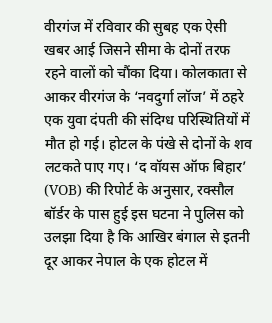वीरगंज में रविवार की सुबह एक ऐसी खबर आई जिसने सीमा के दोनों तरफ रहने वालों को चौंका दिया। कोलकाता से आकर वीरगंज के ‘नवदुर्गा लॉज’ में ठहरे एक युवा दंपती की संदिग्ध परिस्थितियों में मौत हो गई। होटल के पंखे से दोनों के शव लटकते पाए गए। ‘द वॉयस ऑफ बिहार’ (VOB) की रिपोर्ट के अनुसार, रक्सौल बॉर्डर के पास हुई इस घटना ने पुलिस को उलझा दिया है कि आखिर बंगाल से इतनी दूर आकर नेपाल के एक होटल में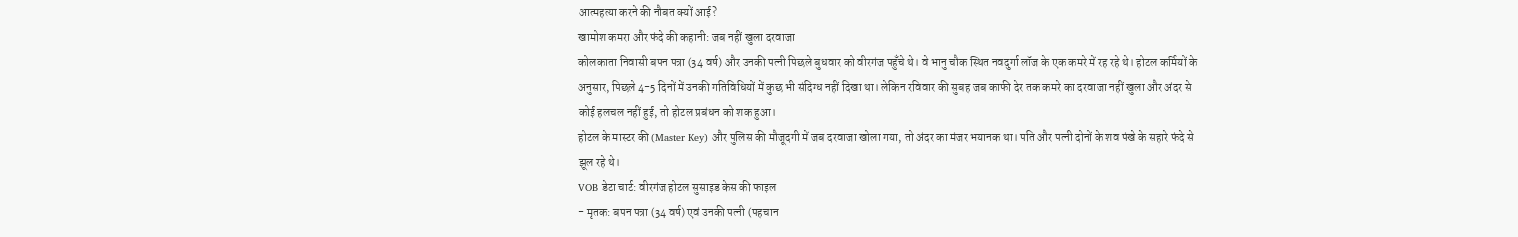आत्महत्या करने की नौबत क्यों आई?
खामोश कमरा और फंदे की कहानी: जब नहीं खुला दरवाजा
कोलकाता निवासी बपन पत्रा (34 वर्ष) और उनकी पत्नी पिछले बुधवार को वीरगंज पहुँचे थे। वे भानु चौक स्थित नवदुर्गा लॉज के एक कमरे में रह रहे थे। होटल कर्मियों के अनुसार, पिछले 4-5 दिनों में उनकी गतिविधियों में कुछ भी संदिग्ध नहीं दिखा था। लेकिन रविवार की सुबह जब काफी देर तक कमरे का दरवाजा नहीं खुला और अंदर से कोई हलचल नहीं हुई, तो होटल प्रबंधन को शक हुआ।
होटल के मास्टर की (Master Key) और पुलिस की मौजूदगी में जब दरवाजा खोला गया, तो अंदर का मंजर भयानक था। पति और पत्नी दोनों के शव पंखे के सहारे फंदे से झूल रहे थे।
VOB डेटा चार्ट: वीरगंज होटल सुसाइड केस की फाइल
- मृतक: बपन पत्रा (34 वर्ष) एवं उनकी पत्नी (पहचान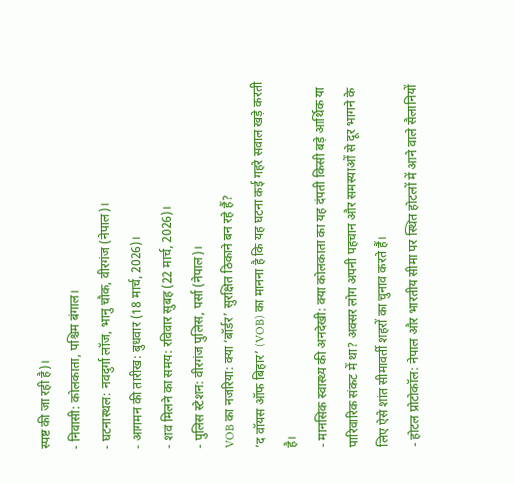स्पष्ट की जा रही है)।
- निवासी: कोलकाता, पश्चिम बंगाल।
- घटनास्थल: नवदुर्गा लॉज, भानु चौक, वीरगंज (नेपाल)।
- आगमन की तारीख: बुधवार (18 मार्च, 2026)।
- शव मिलने का समय: रविवार सुबह (22 मार्च, 2026)।
- पुलिस स्टेशन: वीरगंज पुलिस, पर्सा (नेपाल)।
VOB का नजरिया: क्या ‘बॉर्डर’ सुरक्षित ठिकाने बन रहे हैं?
’द वॉयस ऑफ बिहार’ (VOB) का मानना है कि यह घटना कई गहरे सवाल खड़े करती है।
- मानसिक स्वास्थ्य की अनदेखी: क्या कोलकाता का यह दंपती किसी बड़े आर्थिक या पारिवारिक संकट में था? अक्सर लोग अपनी पहचान और समस्याओं से दूर भागने के लिए ऐसे शांत सीमावर्ती शहरों का चुनाव करते हैं।
- होटल प्रोटोकॉल: नेपाल और भारतीय सीमा पर स्थित होटलों में आने वाले सैलानियों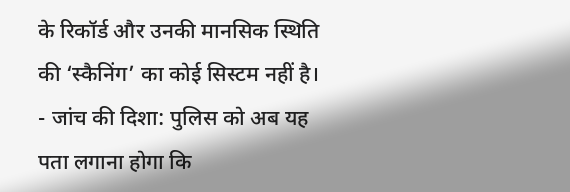के रिकॉर्ड और उनकी मानसिक स्थिति की ‘स्कैनिंग’ का कोई सिस्टम नहीं है।
- जांच की दिशा: पुलिस को अब यह पता लगाना होगा कि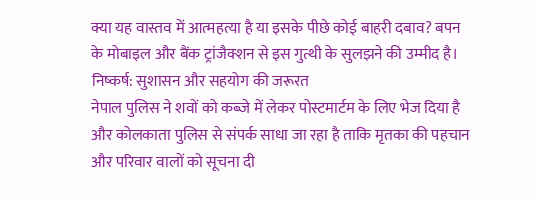क्या यह वास्तव में आत्महत्या है या इसके पीछे कोई बाहरी दबाव? बपन के मोबाइल और बैंक ट्रांजैक्शन से इस गुत्थी के सुलझने की उम्मीद है।
निष्कर्ष: सुशासन और सहयोग की जरूरत
नेपाल पुलिस ने शवों को कब्जे में लेकर पोस्टमार्टम के लिए भेज दिया है और कोलकाता पुलिस से संपर्क साधा जा रहा है ताकि मृतका की पहचान और परिवार वालों को सूचना दी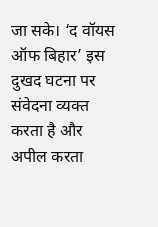जा सके। ‘द वॉयस ऑफ बिहार’ इस दुखद घटना पर संवेदना व्यक्त करता है और अपील करता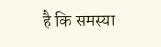है कि समस्या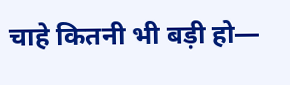चाहे कितनी भी बड़ी हो—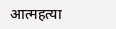आत्महत्या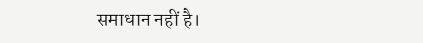समाधान नहीं है।